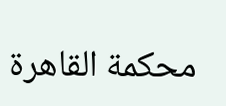محكمة القاهرة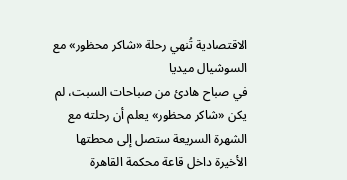الاقتصادية تُنهي رحلة «شاكر محظور» مع السوشيال ميديا
في صباح هادئ من صباحات السبت، لم يكن «شاكر محظور» يعلم أن رحلته مع الشهرة السريعة ستصل إلى محطتها الأخيرة داخل قاعة محكمة القاهرة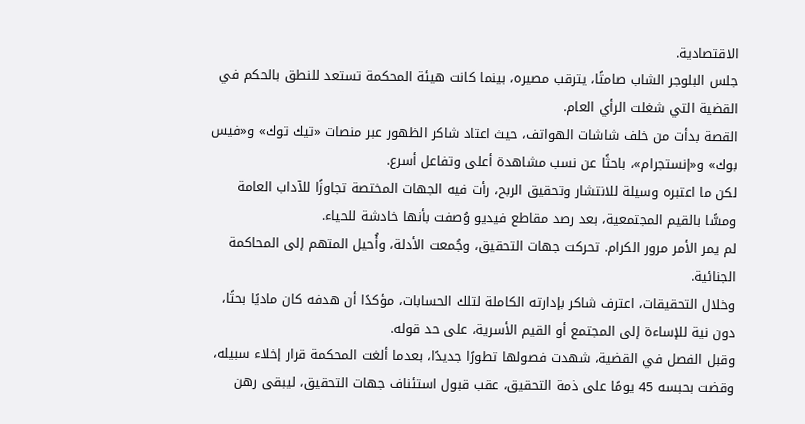الاقتصادية.
جلس البلوجر الشاب صامتًا، يترقب مصيره، بينما كانت هيئة المحكمة تستعد للنطق بالحكم في القضية التي شغلت الرأي العام.
القصة بدأت من خلف شاشات الهواتف، حيث اعتاد شاكر الظهور عبر منصات «تيك توك» و«فيس بوك» و«إنستجرام»، باحثًا عن نسب مشاهدة أعلى وتفاعل أسرع.
لكن ما اعتبره وسيلة للانتشار وتحقيق الربح، رأت فيه الجهات المختصة تجاوزًا للآداب العامة ومسًّا بالقيم المجتمعية، بعد رصد مقاطع فيديو وُصفت بأنها خادشة للحياء.
لم يمر الأمر مرور الكرام. تحركت جهات التحقيق، وجُمعت الأدلة، وأُحيل المتهم إلى المحاكمة الجنائية.
وخلال التحقيقات، اعترف شاكر بإدارته الكاملة لتلك الحسابات، مؤكدًا أن هدفه كان ماديًا بحتًا، دون نية للإساءة إلى المجتمع أو القيم الأسرية، على حد قوله.
وقبل الفصل في القضية، شهدت فصولها تطورًا جديدًا، بعدما ألغت المحكمة قرار إخلاء سبيله، وقضت بحبسه 45 يومًا على ذمة التحقيق، عقب قبول استئناف جهات التحقيق، ليبقى رهن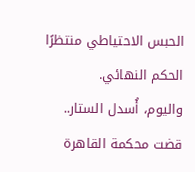الحبس الاحتياطي منتظرًا الحكم النهائي.
واليوم، أُسدل الستار.. قضت محكمة القاهرة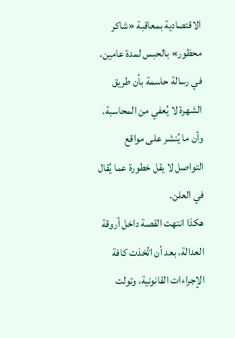الاقتصادية بمعاقبة «شاكر محظور» بالحبس لمدة عامين، في رسالة حاسمة بأن طريق الشهرة لا يُعفي من المحاسبة، وأن ما يُنشر على مواقع التواصل لا يقل خطورة عما يُقال في العلن.
هكذا انتهت القصة داخل أروقة العدالة، بعد أن اتُخذت كافة الإجراءات القانونية، وتولت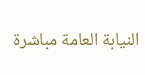النيابة العامة مباشرة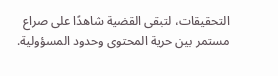التحقيقات، لتبقى القضية شاهدًا على صراع مستمر بين حرية المحتوى وحدود المسؤولية.